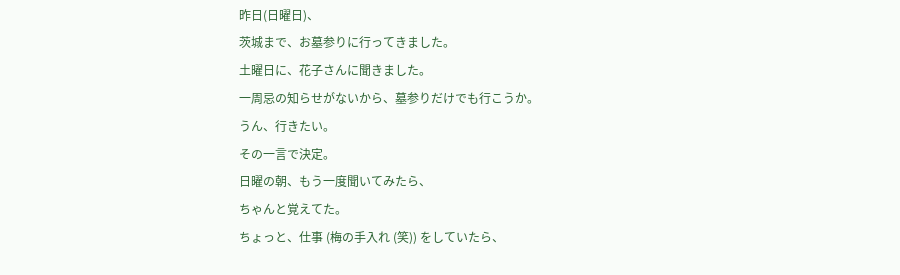昨日(日曜日)、
茨城まで、お墓参りに行ってきました。
土曜日に、花子さんに聞きました。
一周忌の知らせがないから、墓参りだけでも行こうか。
うん、行きたい。
その一言で決定。
日曜の朝、もう一度聞いてみたら、
ちゃんと覚えてた。
ちょっと、仕事 (梅の手入れ (笑)) をしていたら、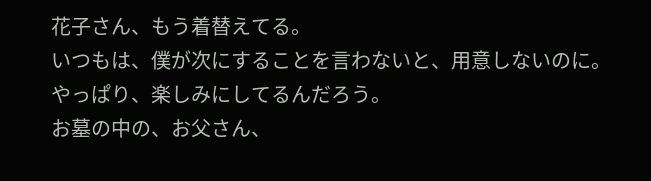花子さん、もう着替えてる。
いつもは、僕が次にすることを言わないと、用意しないのに。
やっぱり、楽しみにしてるんだろう。
お墓の中の、お父さん、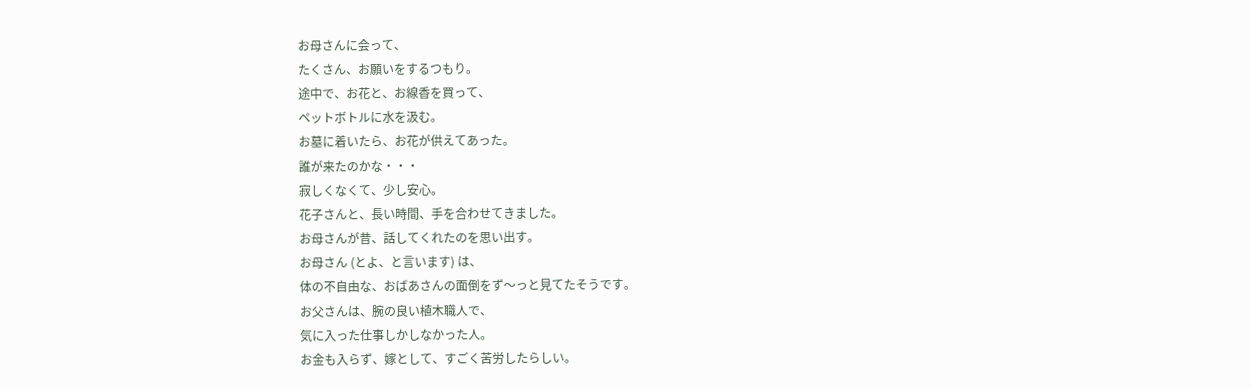お母さんに会って、
たくさん、お願いをするつもり。
途中で、お花と、お線香を買って、
ペットボトルに水を汲む。
お墓に着いたら、お花が供えてあった。
誰が来たのかな・・・
寂しくなくて、少し安心。
花子さんと、長い時間、手を合わせてきました。
お母さんが昔、話してくれたのを思い出す。
お母さん (とよ、と言います) は、
体の不自由な、おばあさんの面倒をず〜っと見てたそうです。
お父さんは、腕の良い植木職人で、
気に入った仕事しかしなかった人。
お金も入らず、嫁として、すごく苦労したらしい。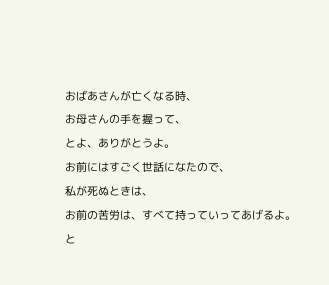おばあさんが亡くなる時、
お母さんの手を握って、
とよ、ありがとうよ。
お前にはすごく世話になたので、
私が死ぬときは、
お前の苦労は、すべて持っていってあげるよ。
と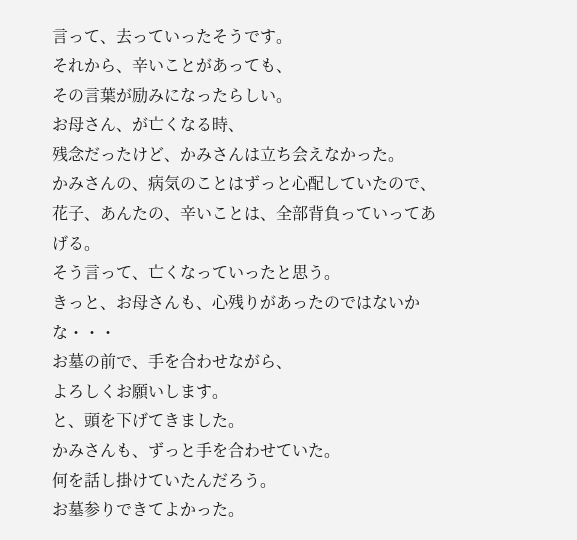言って、去っていったそうです。
それから、辛いことがあっても、
その言葉が励みになったらしい。
お母さん、が亡くなる時、
残念だったけど、かみさんは立ち会えなかった。
かみさんの、病気のことはずっと心配していたので、
花子、あんたの、辛いことは、全部背負っていってあげる。
そう言って、亡くなっていったと思う。
きっと、お母さんも、心残りがあったのではないかな・・・
お墓の前で、手を合わせながら、
よろしくお願いします。
と、頭を下げてきました。
かみさんも、ずっと手を合わせていた。
何を話し掛けていたんだろう。
お墓参りできてよかった。